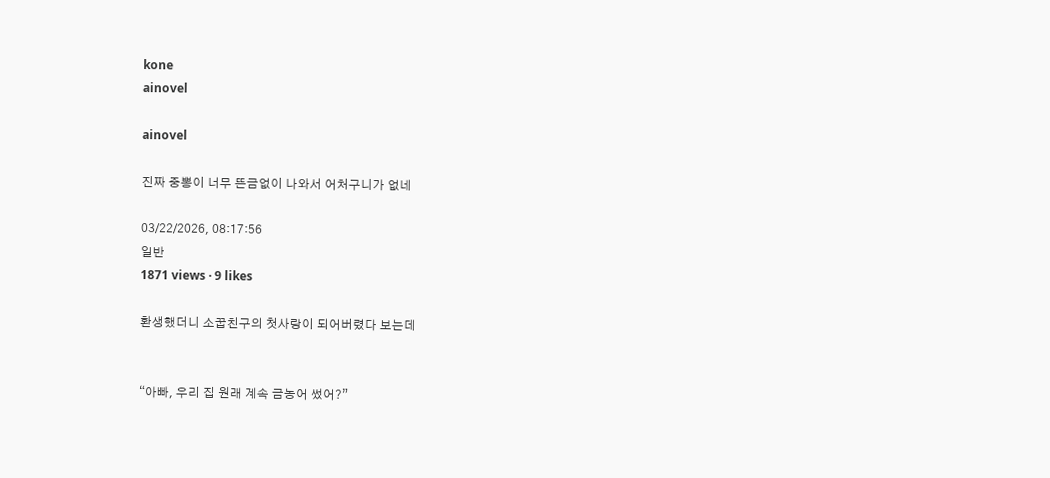kone
ainovel

ainovel

진짜 중뽕이 너무 뜬금없이 나와서 어처구니가 없네

03/22/2026, 08:17:56
일반
1871 views · 9 likes

환생했더니 소꿉친구의 첫사랑이 되어버렸다 보는데


“아빠, 우리 집 원래 계속 금농어 썼어?”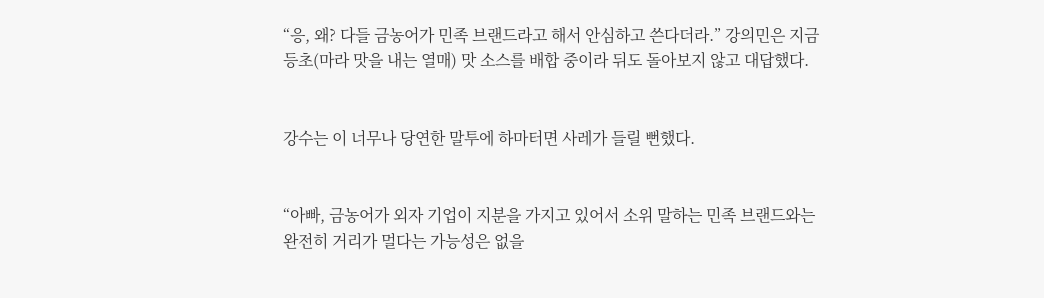“응, 왜? 다들 금농어가 민족 브랜드라고 해서 안심하고 쓴다더라.” 강의민은 지금 등초(마라 맛을 내는 열매) 맛 소스를 배합 중이라 뒤도 돌아보지 않고 대답했다.


강수는 이 너무나 당연한 말투에 하마터면 사레가 들릴 뻔했다.


“아빠, 금농어가 외자 기업이 지분을 가지고 있어서 소위 말하는 민족 브랜드와는 완전히 거리가 멀다는 가능성은 없을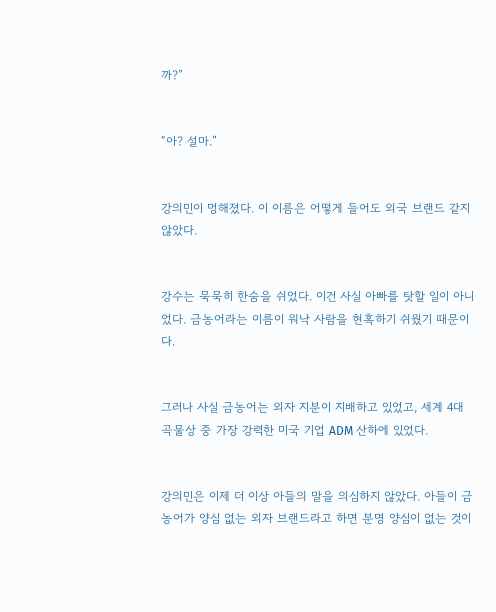까?”


“아? 설마.”


강의민이 멍해졌다. 이 이름은 어떻게 들어도 외국 브랜드 같지 않았다.


강수는 묵묵히 한숨을 쉬었다. 이건 사실 아빠를 탓할 일이 아니었다. 금농어라는 이름이 워낙 사람을 현혹하기 쉬웠기 때문이다.


그러나 사실 금농어는 외자 지분이 지배하고 있었고, 세계 4대 곡물상 중 가장 강력한 미국 기업 ADM 산하에 있었다.


강의민은 이제 더 이상 아들의 말을 의심하지 않았다. 아들이 금농어가 양심 없는 외자 브랜드라고 하면 분명 양심이 없는 것이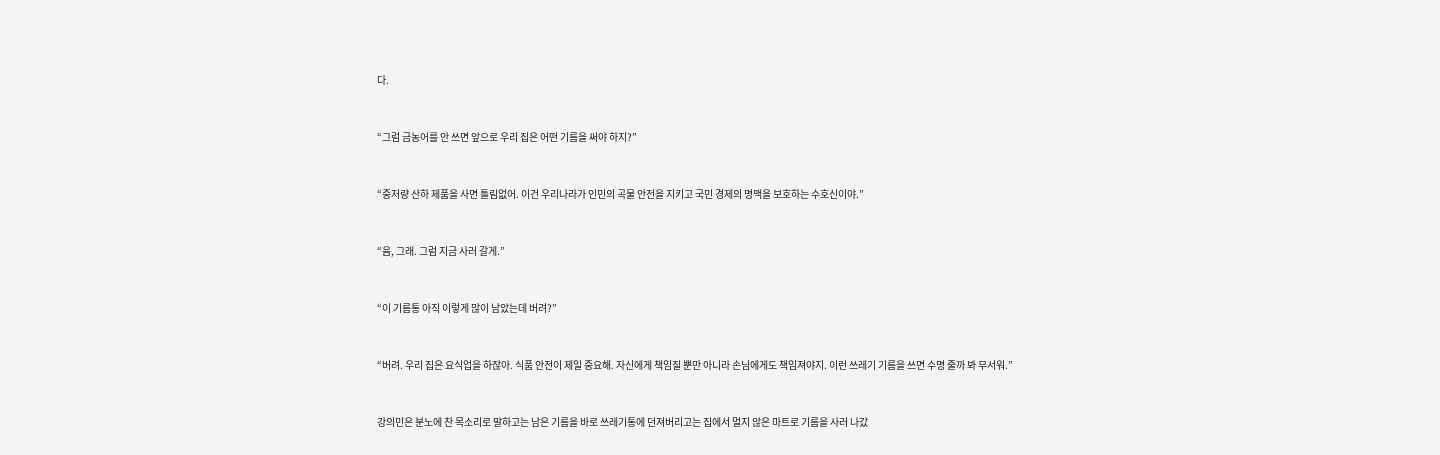다.


“그럼 금농어를 안 쓰면 앞으로 우리 집은 어떤 기름을 써야 하지?”


“중저량 산하 제품을 사면 틀림없어. 이건 우리나라가 인민의 곡물 안전을 지키고 국민 경제의 명맥을 보호하는 수호신이야.”


“음, 그래. 그럼 지금 사러 갈게.”


“이 기름통 아직 이렇게 많이 남았는데 버려?”


“버려. 우리 집은 요식업을 하잖아. 식품 안전이 제일 중요해. 자신에게 책임질 뿐만 아니라 손님에게도 책임져야지. 이런 쓰레기 기름을 쓰면 수명 줄까 봐 무서워.”


강의민은 분노에 찬 목소리로 말하고는 남은 기름을 바로 쓰레기통에 던져버리고는 집에서 멀지 않은 마트로 기름을 사러 나갔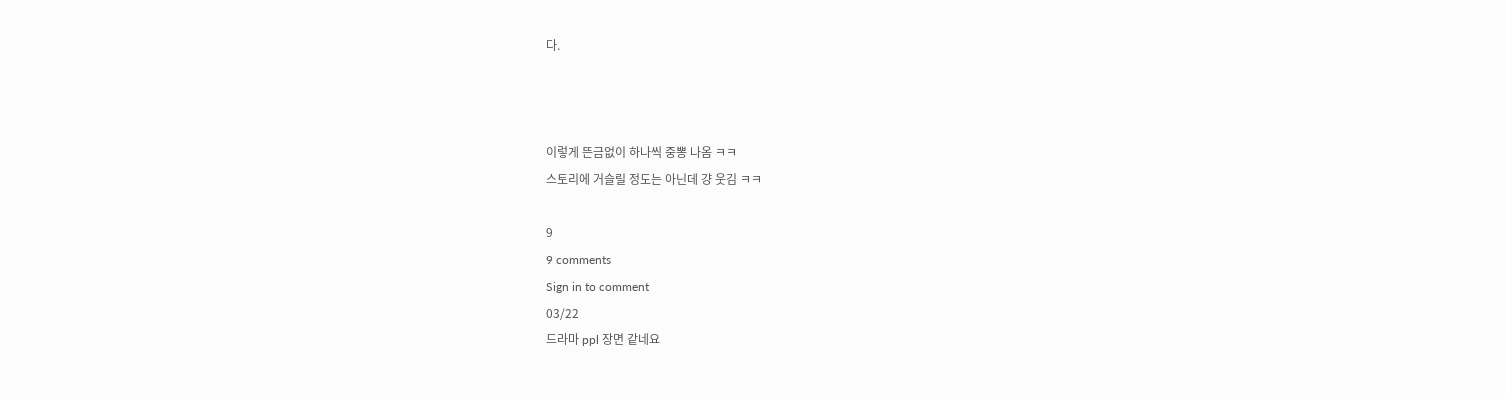다.



이렇게 뜬금없이 하나씩 중뽕 나옴 ㅋㅋ
스토리에 거슬릴 정도는 아닌데 걍 웃김 ㅋㅋ

9
9 comments
Sign in to comment
03/22
드라마 ppl 장면 같네요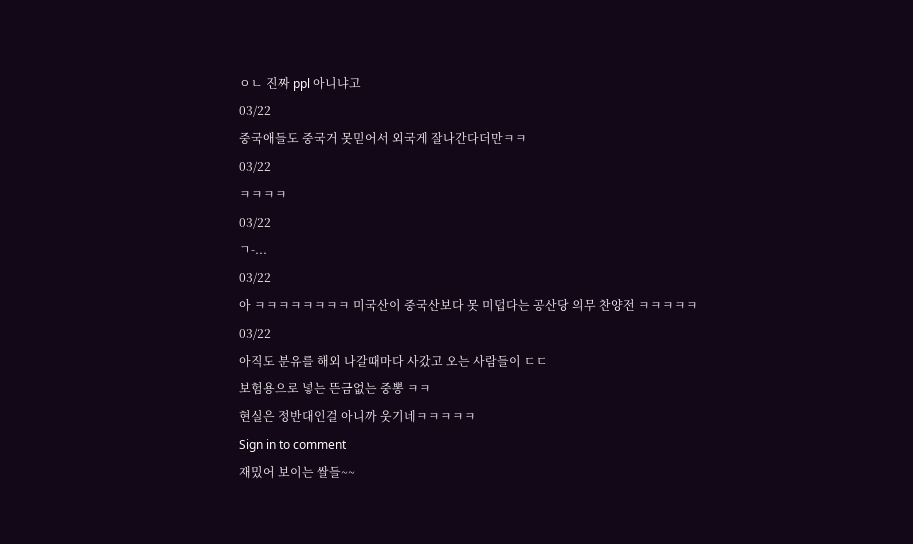ㅇㄴ 진짜 ppl 아니냐고
03/22
중국애들도 중국거 못믿어서 외국게 잘나간다더만ㅋㅋ
03/22
ㅋㅋㅋㅋ
03/22
ㄱ-...
03/22
아 ㅋㅋㅋㅋㅋㅋㅋㅋ 미국산이 중국산보다 못 미덥다는 공산당 의무 찬양전 ㅋㅋㅋㅋㅋ
03/22
아직도 분유를 해외 나갈때마다 사갔고 오는 사람들이 ㄷㄷ
보험용으로 넣는 뜬금없는 중뽕 ㅋㅋ
현실은 정반대인걸 아니까 웃기네ㅋㅋㅋㅋㅋ
Sign in to comment
재밌어 보이는 쌀들~~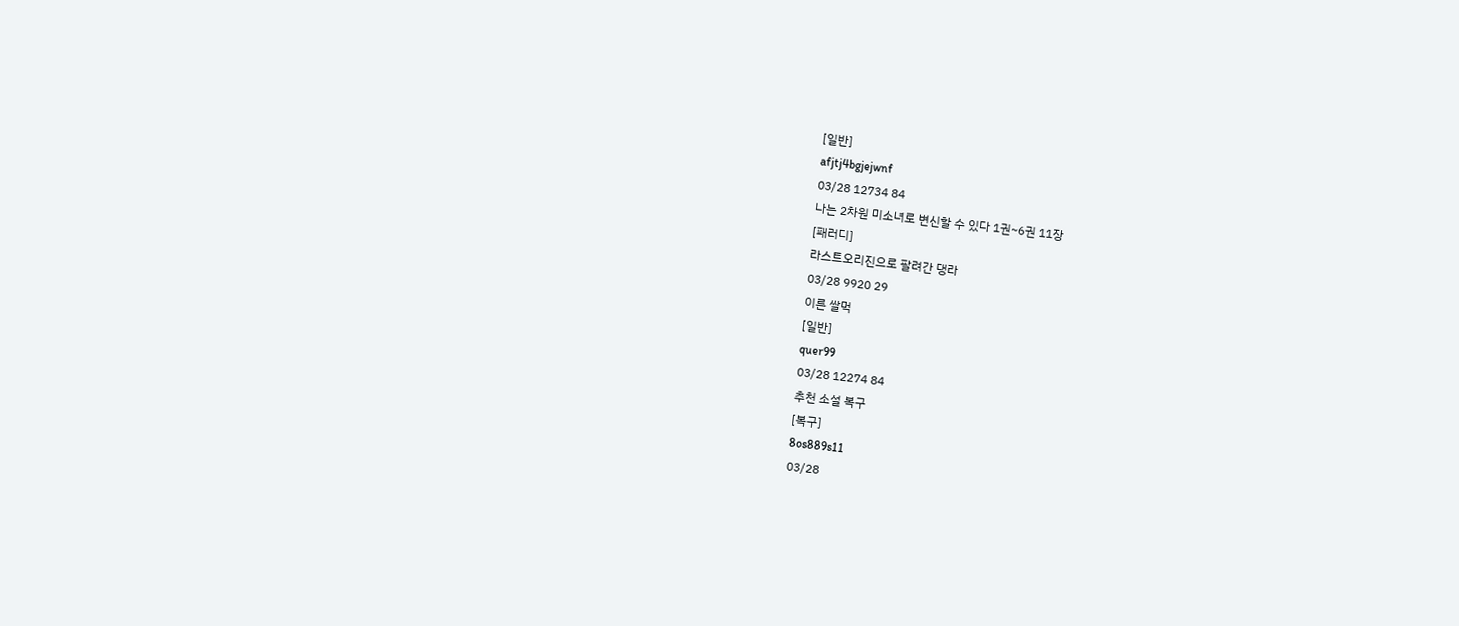[일반]
afjtj4bgjejwnf
03/28 12734 84
나는 2차원 미소녀로 변신할 수 있다 1권~6권 11장
[패러디]
라스트오리진으로 팔려간 댕라
03/28 9920 29
이른 쌀먹
[일반]
quer99
03/28 12274 84
추천 소설 복구
[복구]
8os889s11
03/28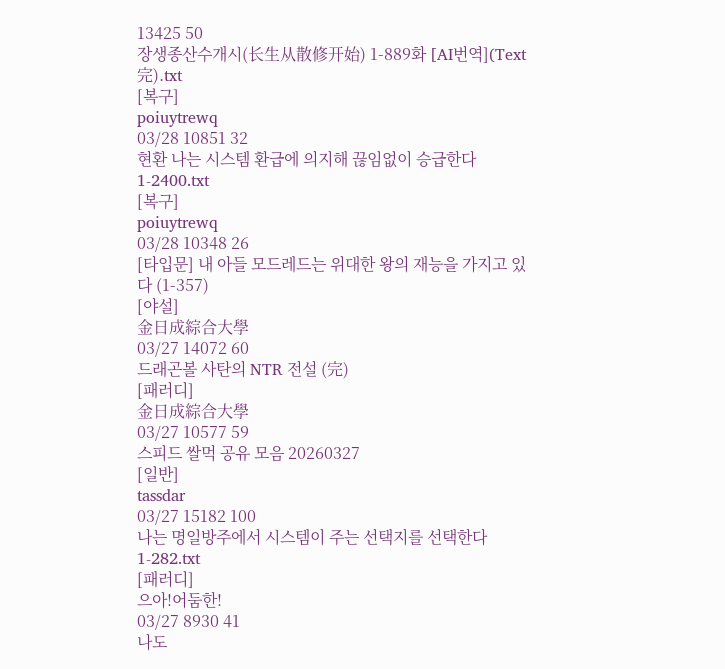13425 50
장생종산수개시(长生从散修开始) 1-889화 [AI번역](Text完).txt
[복구]
poiuytrewq
03/28 10851 32
현환 나는 시스템 환급에 의지해 끊임없이 승급한다 1-2400.txt
[복구]
poiuytrewq
03/28 10348 26
[타입문] 내 아들 모드레드는 위대한 왕의 재능을 가지고 있다 (1-357)
[야설]
金日成綜合大學
03/27 14072 60
드래곤볼 사탄의 NTR 전설 (完)
[패러디]
金日成綜合大學
03/27 10577 59
스피드 쌀먹 공유 모음 20260327
[일반]
tassdar
03/27 15182 100
나는 명일방주에서 시스템이 주는 선택지를 선택한다 1-282.txt
[패러디]
으아!어둠한!
03/27 8930 41
나도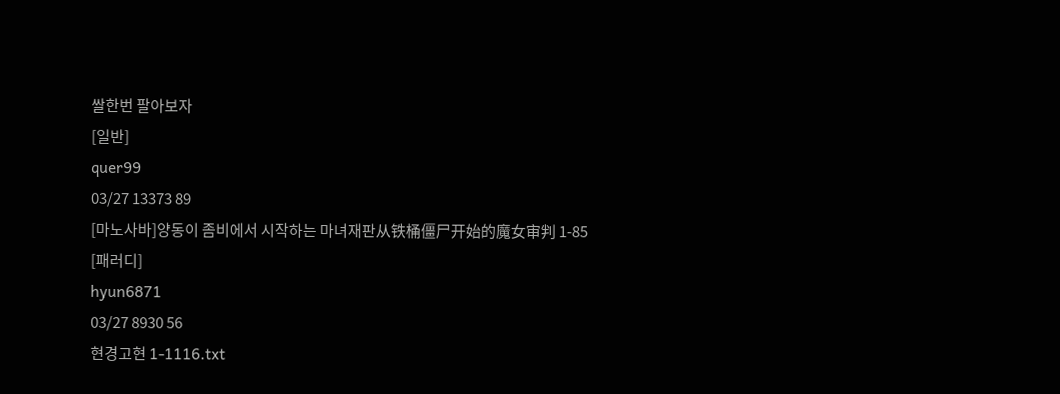쌀한번 팔아보자
[일반]
quer99
03/27 13373 89
[마노사바]양동이 좀비에서 시작하는 마녀재판从铁桶僵尸开始的魔女审判 1-85
[패러디]
hyun6871
03/27 8930 56
현경고현 1-1116.txt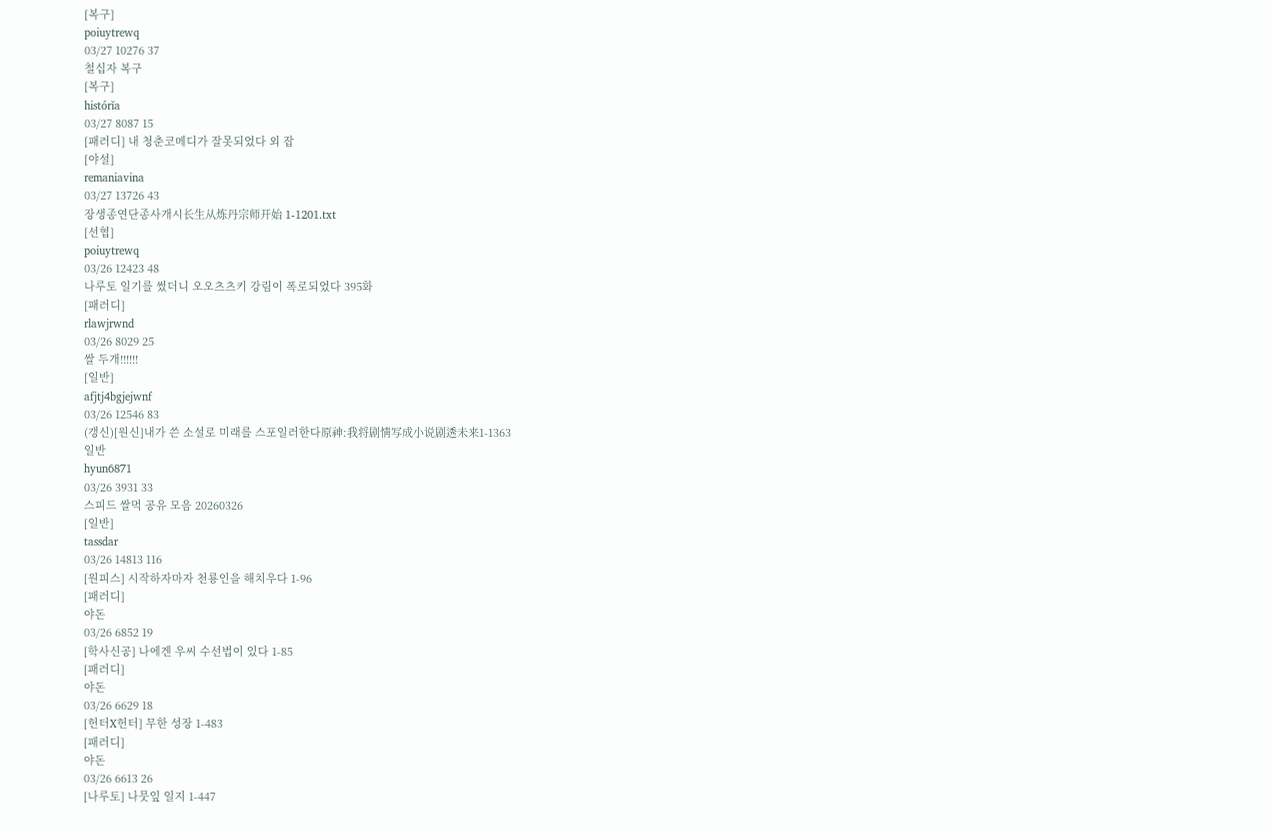[복구]
poiuytrewq
03/27 10276 37
철십자 복구
[복구]
histórĭa
03/27 8087 15
[패러디] 내 청춘코메디가 잘못되었다 외 잡
[야설]
remaniavina
03/27 13726 43
장생종연단종사개시长生从炼丹宗师开始 1-1201.txt
[선협]
poiuytrewq
03/26 12423 48
나루토 일기를 썼더니 오오츠츠키 강림이 폭로되었다 395화
[패러디]
rlawjrwnd
03/26 8029 25
쌀 두개!!!!!!
[일반]
afjtj4bgjejwnf
03/26 12546 83
(갱신)[원신]내가 쓴 소설로 미래를 스포일러한다原神:我将剧情写成小说剧透未来1-1363
일반
hyun6871
03/26 3931 33
스피드 쌀먹 공유 모음 20260326
[일반]
tassdar
03/26 14813 116
[원피스] 시작하자마자 천룡인을 해치우다 1-96
[패러디]
야돈
03/26 6852 19
[학사신공] 나에겐 우씨 수선법이 있다 1-85
[패러디]
야돈
03/26 6629 18
[헌터X헌터] 무한 성장 1-483
[패러디]
야돈
03/26 6613 26
[나루토] 나뭇잎 일지 1-447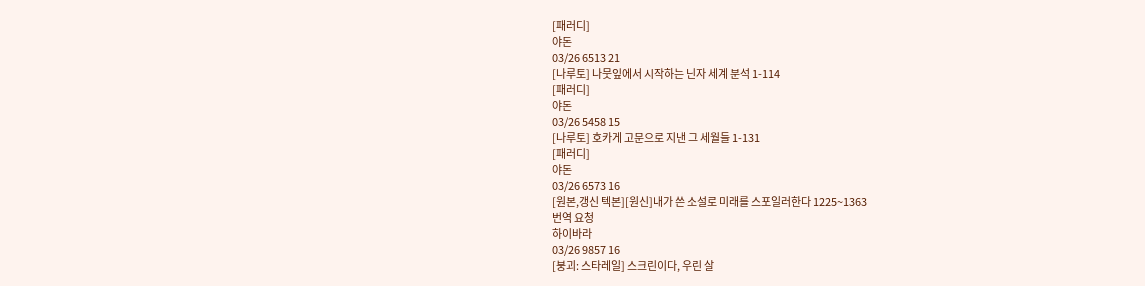[패러디]
야돈
03/26 6513 21
[나루토] 나뭇잎에서 시작하는 닌자 세계 분석 1-114
[패러디]
야돈
03/26 5458 15
[나루토] 호카게 고문으로 지낸 그 세월들 1-131
[패러디]
야돈
03/26 6573 16
[원본,갱신 텍본][원신]내가 쓴 소설로 미래를 스포일러한다 1225~1363
번역 요청
하이바라
03/26 9857 16
[붕괴: 스타레일] 스크린이다, 우린 살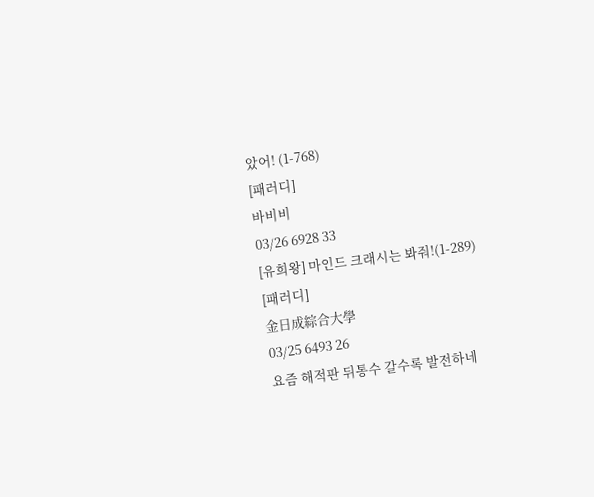았어! (1-768)
[패러디]
바비비
03/26 6928 33
[유희왕] 마인드 크래시는 봐줘!(1-289)
[패러디]
金日成綜合大學
03/25 6493 26
요즘 해적판 뒤통수 갈수록 발전하네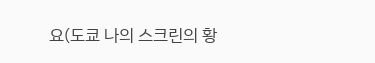요(도쿄 나의 스크린의 황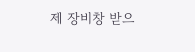제 장비창 받으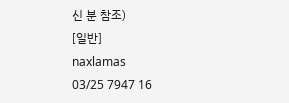신 분 참조)
[일반]
naxlamas
03/25 7947 16